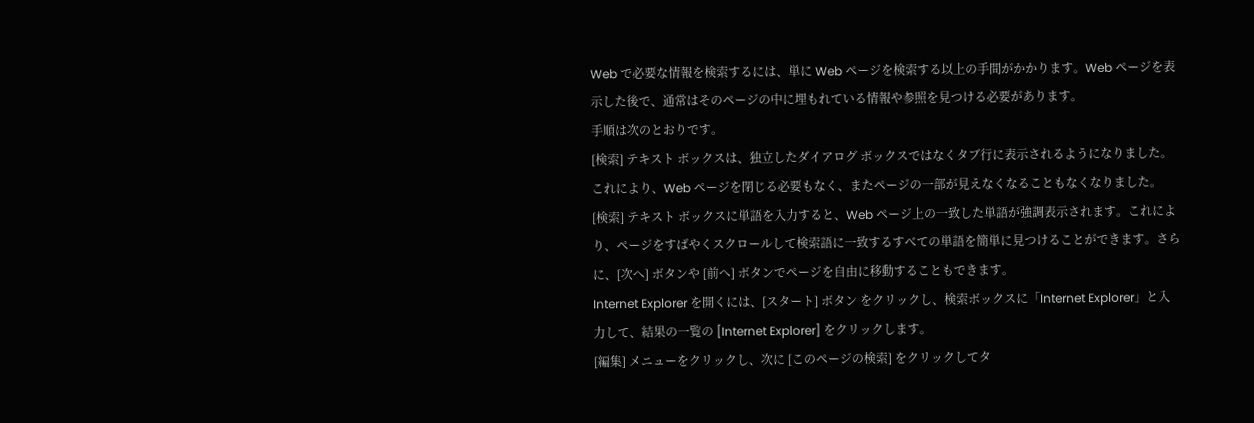Web で必要な情報を検索するには、単に Web ページを検索する以上の手間がかかります。Web ページを表示した後で、通常はそのページの中に埋もれている情報や参照を見つける必要があります。
手順は次のとおりです。
[検索] テキスト ボックスは、独立したダイアログ ボックスではなくタブ行に表示されるようになりました。これにより、Web ページを閉じる必要もなく、またページの一部が見えなくなることもなくなりました。
[検索] テキスト ボックスに単語を入力すると、Web ページ上の一致した単語が強調表示されます。これにより、ページをすばやくスクロールして検索語に一致するすべての単語を簡単に見つけることができます。さらに、[次へ] ボタンや [前へ] ボタンでページを自由に移動することもできます。
Internet Explorer を開くには、[スタート] ボタン をクリックし、検索ボックスに「Internet Explorer」と入力して、結果の一覧の [Internet Explorer] をクリックします。
[編集] メニューをクリックし、次に [このページの検索] をクリックしてタ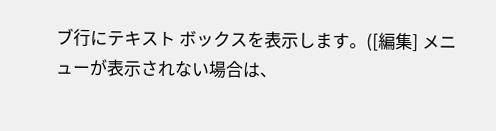ブ行にテキスト ボックスを表示します。([編集] メニューが表示されない場合は、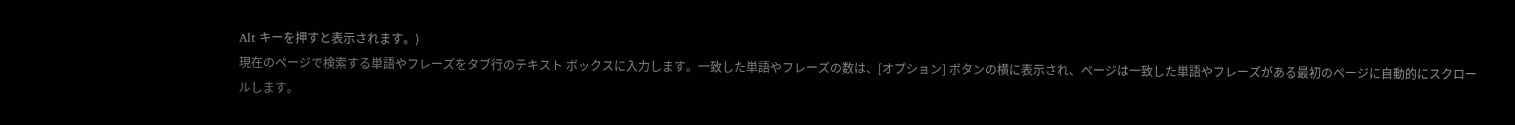Alt キーを押すと表示されます。)
現在のページで検索する単語やフレーズをタブ行のテキスト ボックスに入力します。一致した単語やフレーズの数は、[オプション] ボタンの横に表示され、ページは一致した単語やフレーズがある最初のページに自動的にスクロールします。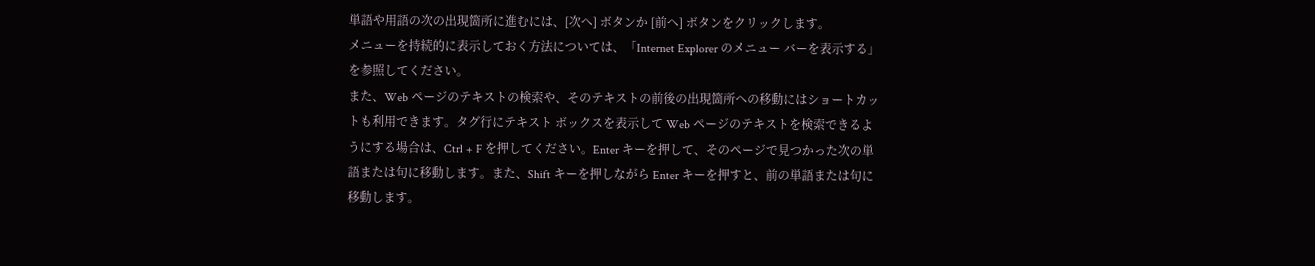単語や用語の次の出現箇所に進むには、[次へ] ボタンか [前へ] ボタンをクリックします。
メニューを持続的に表示しておく方法については、「Internet Explorer のメニュー バーを表示する」を参照してください。
また、Web ページのテキストの検索や、そのテキストの前後の出現箇所への移動にはショートカットも利用できます。タグ行にテキスト ボックスを表示して Web ページのテキストを検索できるようにする場合は、Ctrl + F を押してください。Enter キーを押して、そのページで見つかった次の単語または句に移動します。また、Shift キーを押しながら Enter キーを押すと、前の単語または句に移動します。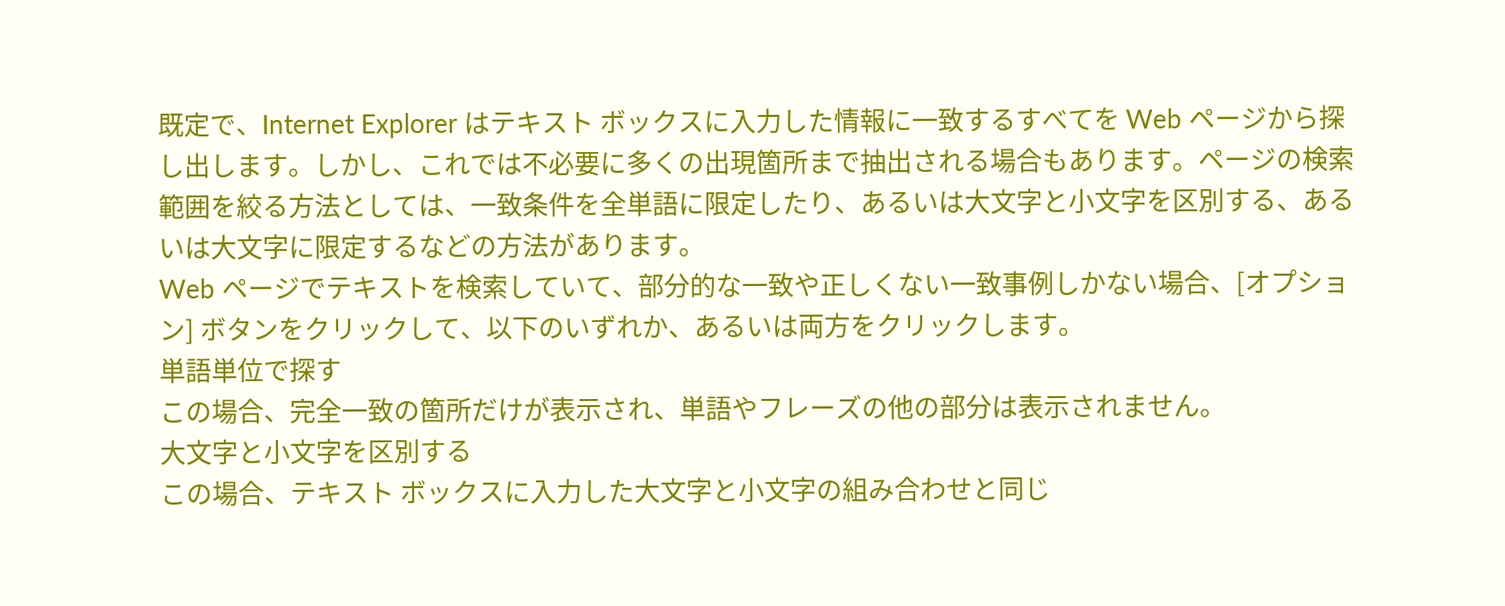既定で、Internet Explorer はテキスト ボックスに入力した情報に一致するすべてを Web ページから探し出します。しかし、これでは不必要に多くの出現箇所まで抽出される場合もあります。ページの検索範囲を絞る方法としては、一致条件を全単語に限定したり、あるいは大文字と小文字を区別する、あるいは大文字に限定するなどの方法があります。
Web ページでテキストを検索していて、部分的な一致や正しくない一致事例しかない場合、[オプション] ボタンをクリックして、以下のいずれか、あるいは両方をクリックします。
単語単位で探す
この場合、完全一致の箇所だけが表示され、単語やフレーズの他の部分は表示されません。
大文字と小文字を区別する
この場合、テキスト ボックスに入力した大文字と小文字の組み合わせと同じ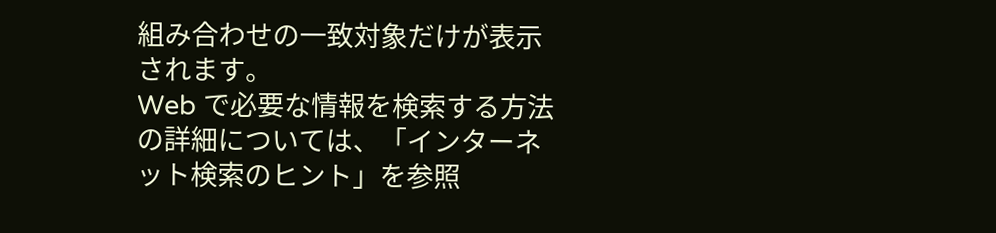組み合わせの一致対象だけが表示されます。
Web で必要な情報を検索する方法の詳細については、「インターネット検索のヒント」を参照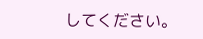してください。